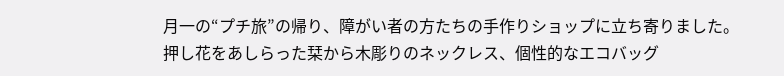月一の“プチ旅”の帰り、障がい者の方たちの手作りショップに立ち寄りました。
押し花をあしらった栞から木彫りのネックレス、個性的なエコバッグ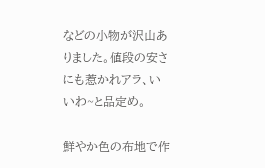などの小物が沢山ありました。値段の安さにも惹かれアラ、いいわ~と品定め。

鮮やか色の布地で作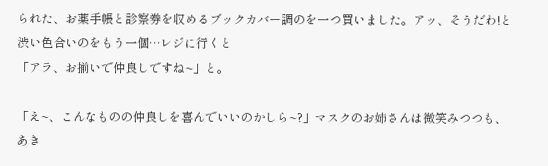られた、お薬手帳と診察券を収めるブックカバー調のを一つ買いました。アッ、そうだわ!と渋い色合いのをもう一個…レジに行くと
「アラ、お揃いで仲良しですね~」と。

「え~、こんなものの仲良しを喜んでいいのかしら~?」マスクのお姉さんは微笑みつつも、あき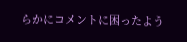らかにコメントに困ったよう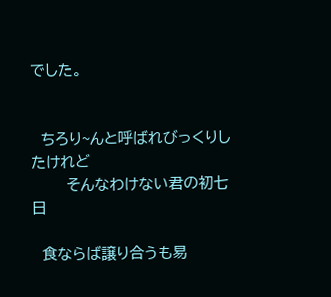でした。


  ちろり~んと呼ばれびっくりしたけれど
       そんなわけない君の初七日

  食ならば譲り合うも易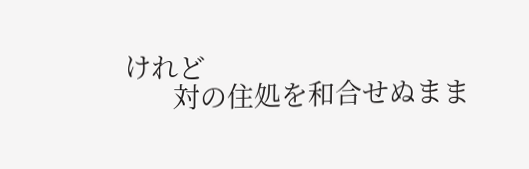けれど
       対の住処を和合せぬまま